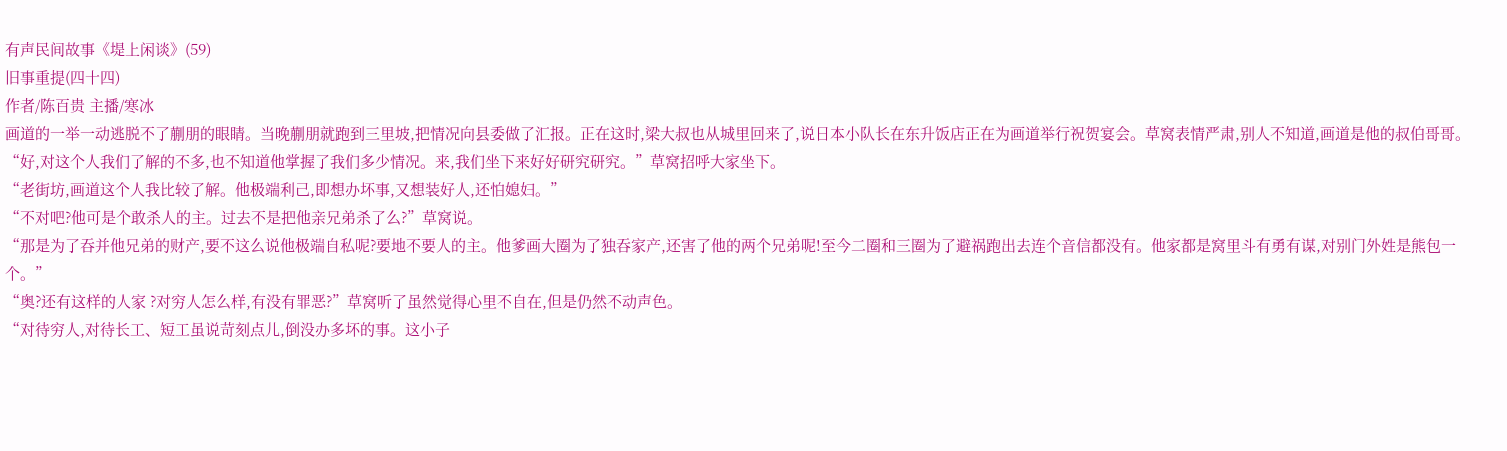有声民间故事《堤上闲谈》(59)
旧事重提(四十四)
作者/陈百贵 主播/寒冰
画道的一举一动逃脱不了蒯朋的眼睛。当晚蒯朋就跑到三里坡,把情况向县委做了汇报。正在这时,梁大叔也从城里回来了,说日本小队长在东升饭店正在为画道举行祝贺宴会。草窝表情严肃,别人不知道,画道是他的叔伯哥哥。
“好,对这个人我们了解的不多,也不知道他掌握了我们多少情况。来,我们坐下来好好研究研究。”草窝招呼大家坐下。
“老街坊,画道这个人我比较了解。他极端利己,即想办坏事,又想装好人,还怕媳妇。”
“不对吧?他可是个敢杀人的主。过去不是把他亲兄弟杀了么?”草窝说。
“那是为了吞并他兄弟的财产,要不这么说他极端自私呢?要地不要人的主。他爹画大圈为了独吞家产,还害了他的两个兄弟呢!至今二圈和三圈为了避祸跑出去连个音信都没有。他家都是窝里斗有勇有谋,对别门外姓是熊包一个。”
“奥?还有这样的人家 ?对穷人怎么样,有没有罪恶?”草窝听了虽然觉得心里不自在,但是仍然不动声色。
“对待穷人,对待长工、短工虽说苛刻点儿,倒没办多坏的事。这小子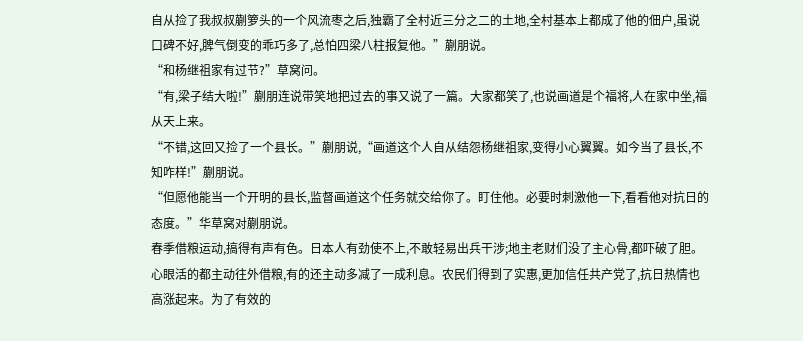自从捡了我叔叔蒯箩头的一个风流枣之后,独霸了全村近三分之二的土地,全村基本上都成了他的佃户,虽说口碑不好,脾气倒变的乖巧多了,总怕四梁八柱报复他。”蒯朋说。
“和杨继祖家有过节?”草窝问。
“有,梁子结大啦!”蒯朋连说带笑地把过去的事又说了一篇。大家都笑了,也说画道是个福将,人在家中坐,福从天上来。
“不错,这回又捡了一个县长。”蒯朋说,“画道这个人自从结怨杨继祖家,变得小心翼翼。如今当了县长,不知咋样!”蒯朋说。
“但愿他能当一个开明的县长,监督画道这个任务就交给你了。盯住他。必要时刺激他一下,看看他对抗日的态度。”华草窝对蒯朋说。
春季借粮运动,搞得有声有色。日本人有劲使不上,不敢轻易出兵干涉;地主老财们没了主心骨,都吓破了胆。心眼活的都主动往外借粮,有的还主动多减了一成利息。农民们得到了实惠,更加信任共产党了,抗日热情也高涨起来。为了有效的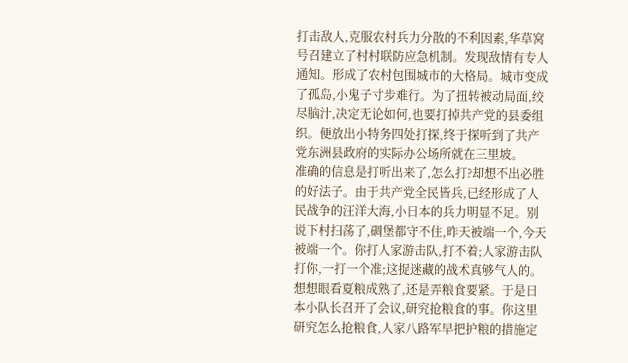打击敌人,克服农村兵力分散的不利因素,华草窝号召建立了村村联防应急机制。发现敌情有专人通知。形成了农村包围城市的大格局。城市变成了孤岛,小鬼子寸步难行。为了扭转被动局面,绞尽脑汁,决定无论如何,也要打掉共产党的县委组织。便放出小特务四处打探,终于探听到了共产党东洲县政府的实际办公场所就在三里坡。
准确的信息是打听出来了,怎么打?却想不出必胜的好法子。由于共产党全民皆兵,已经形成了人民战争的汪洋大海,小日本的兵力明显不足。别说下村扫荡了,碉堡都守不住,昨天被端一个,今天被端一个。你打人家游击队,打不着;人家游击队打你,一打一个准;这捉迷藏的战术真够气人的。
想想眼看夏粮成熟了,还是弄粮食要紧。于是日本小队长召开了会议,研究抢粮食的事。你这里研究怎么抢粮食,人家八路军早把护粮的措施定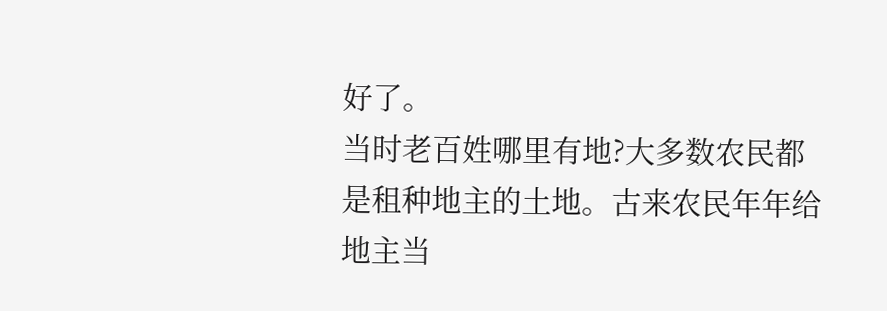好了。
当时老百姓哪里有地?大多数农民都是租种地主的土地。古来农民年年给地主当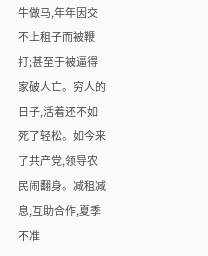牛做马,年年因交不上租子而被鞭打;甚至于被逼得家破人亡。穷人的日子,活着还不如死了轻松。如今来了共产党,领导农民闹翻身。减租减息,互助合作,夏季不准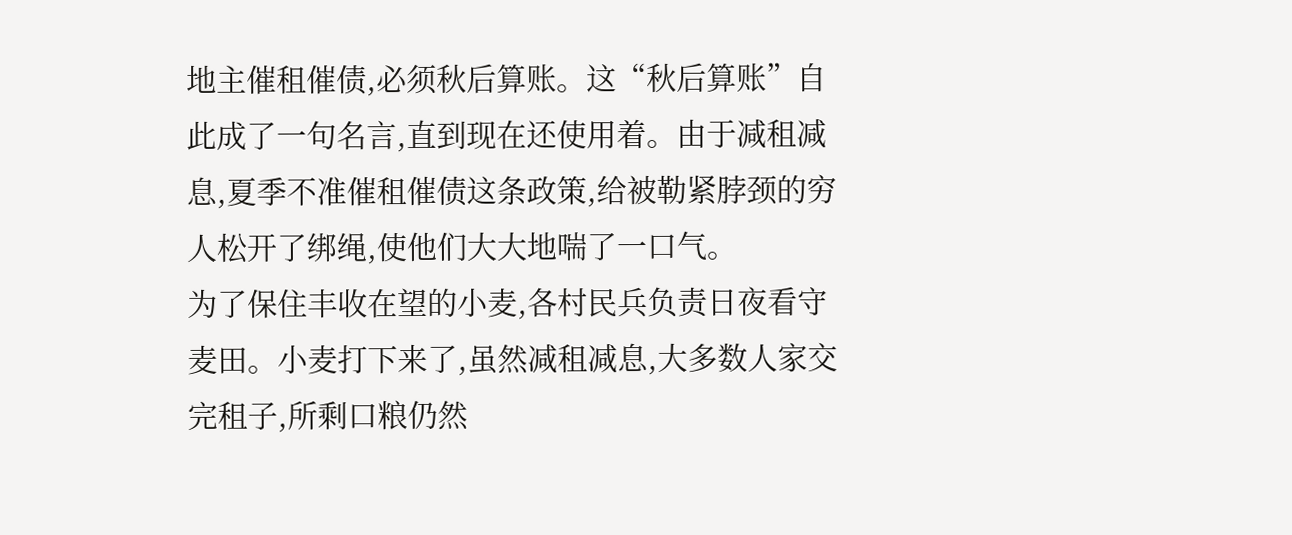地主催租催债,必须秋后算账。这“秋后算账”自此成了一句名言,直到现在还使用着。由于减租减息,夏季不准催租催债这条政策,给被勒紧脖颈的穷人松开了绑绳,使他们大大地喘了一口气。
为了保住丰收在望的小麦,各村民兵负责日夜看守麦田。小麦打下来了,虽然减租减息,大多数人家交完租子,所剩口粮仍然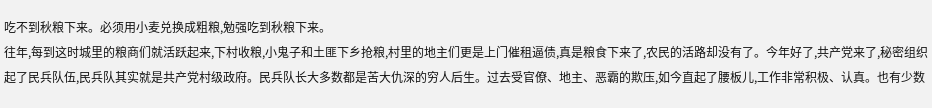吃不到秋粮下来。必须用小麦兑换成粗粮,勉强吃到秋粮下来。
往年,每到这时城里的粮商们就活跃起来,下村收粮,小鬼子和土匪下乡抢粮,村里的地主们更是上门催租逼债,真是粮食下来了,农民的活路却没有了。今年好了,共产党来了,秘密组织起了民兵队伍,民兵队其实就是共产党村级政府。民兵队长大多数都是苦大仇深的穷人后生。过去受官僚、地主、恶霸的欺压,如今直起了腰板儿,工作非常积极、认真。也有少数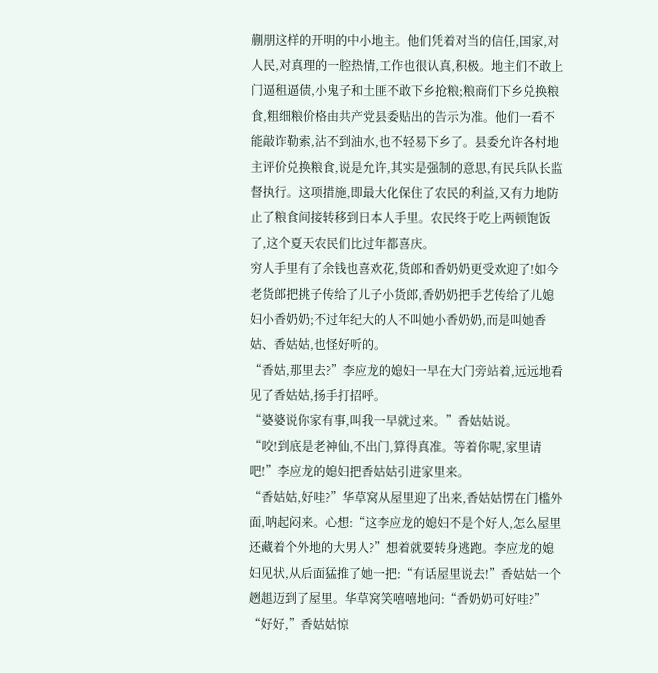蒯朋这样的开明的中小地主。他们凭着对当的信任,国家,对人民,对真理的一腔热情,工作也很认真,积极。地主们不敢上门逼租逼债,小鬼子和土匪不敢下乡抢粮;粮商们下乡兑换粮食,粗细粮价格由共产党县委贴出的告示为准。他们一看不能敲诈勒索,沾不到油水,也不轻易下乡了。县委允许各村地主评价兑换粮食,说是允许,其实是强制的意思,有民兵队长监督执行。这项措施,即最大化保住了农民的利益,又有力地防止了粮食间接转移到日本人手里。农民终于吃上两顿饱饭了,这个夏天农民们比过年都喜庆。
穷人手里有了余钱也喜欢花,货郎和香奶奶更受欢迎了!如今老货郎把挑子传给了儿子小货郎,香奶奶把手艺传给了儿媳妇小香奶奶;不过年纪大的人不叫她小香奶奶,而是叫她香姑、香姑姑,也怪好听的。
“香姑,那里去?”李应龙的媳妇一早在大门旁站着,远远地看见了香姑姑,扬手打招呼。
“婆婆说你家有事,叫我一早就过来。”香姑姑说。
“咬!到底是老神仙,不出门,算得真准。等着你呢,家里请吧!”李应龙的媳妇把香姑姑引进家里来。
“香姑姑,好哇?”华草窝从屋里迎了出来,香姑姑愣在门槛外面,呐起闷来。心想:“这李应龙的媳妇不是个好人,怎么屋里还藏着个外地的大男人?”想着就要转身逃跑。李应龙的媳妇见状,从后面猛推了她一把:“有话屋里说去!”香姑姑一个趔趄迈到了屋里。华草窝笑嘻嘻地问:“香奶奶可好哇?”
“好好,”香姑姑惊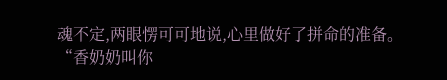魂不定,两眼愣可可地说,心里做好了拼命的准备。
“香奶奶叫你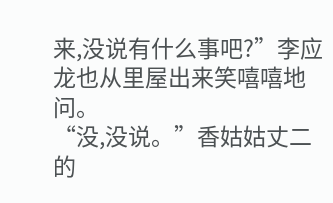来,没说有什么事吧?”李应龙也从里屋出来笑嘻嘻地问。
“没,没说。”香姑姑丈二的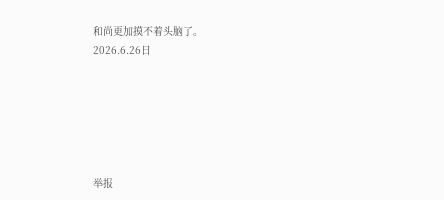和尚更加摸不着头脑了。
2026.6.26日






举报